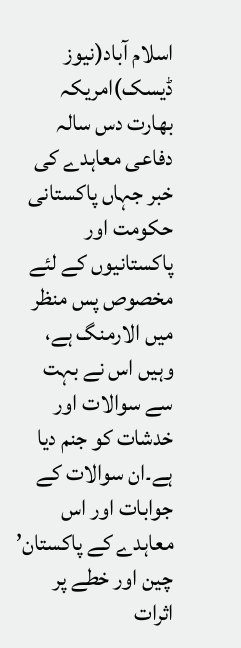اسلام آباد(نیوز ڈیسک)امریکہ بھارت دس سالہ دفاعی معاہدے کی خبر جہاں پاکستانی حکومت اور پاکستانیوں کے لئے مخصوص پس منظر میں الارمنگ ہے، وہیں اس نے بہت سے سوالات اور خدشات کو جنم دیا ہے۔ان سوالات کے جوابات اور اس معاہدے کے پاکستان’ چین اور خطے پر اثرات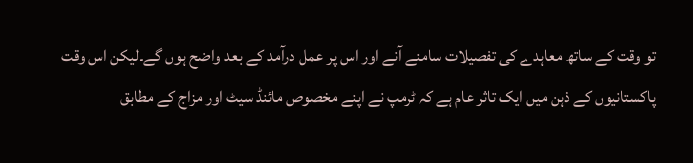تو وقت کے ساتھ معاہدے کی تفصیلات سامنے آنے اور اس پر عمل درآمد کے بعد واضح ہوں گے۔لیکن اس وقت پاکستانیوں کے ذہن میں ایک تاثر عام ہے کہ ٹرمپ نے اپنے مخصوص مائنڈ سیٹ اور مزاج کے مطابق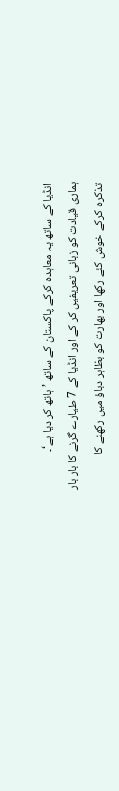انڈیا کے ساتھ یہ معاہدہ کرکے پاکستان کے ساتھ ’ہاتھ کر دیا ہے‘۔
ہماری قیادت کو زبانی تعریفیں کر کے اور انڈیا کے 7 طیارے گرنے کا بار بار تذکرہ کرکے خوش کئے رکھا اور بھارت کو بظاہر دباؤ میں رکھنے کا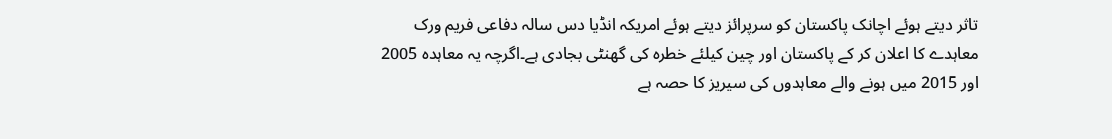تاثر دیتے ہوئے اچانک پاکستان کو سرپرائز دیتے ہوئے امریکہ انڈیا دس سالہ دفاعی فریم ورک معاہدے کا اعلان کر کے پاکستان اور چین کیلئے خطرہ کی گھنٹی بجادی ہے۔اگرچہ یہ معاہدہ 2005 اور 2015 میں ہونے والے معاہدوں کی سیریز کا حصہ ہے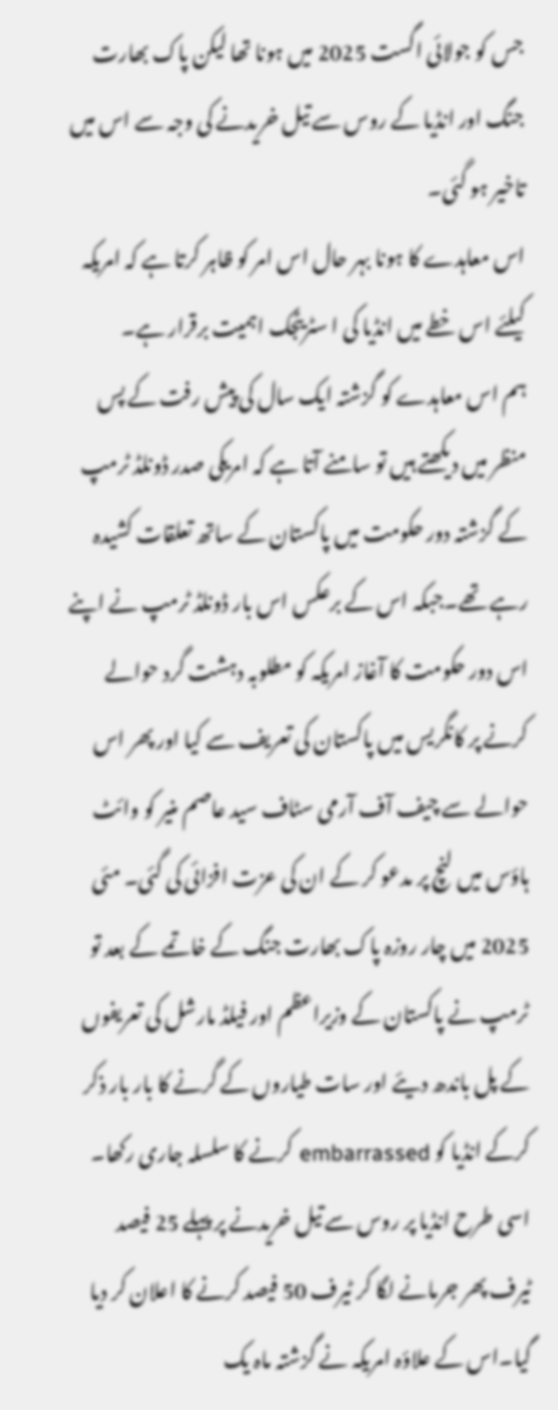جس کو جولائی اگست 2025 میں ہونا تھا لیکن پاک بھارت جنگ اور انڈیا کے روس سے تیل خریدنے کی وجہ سے اس میں تاخیر ہو گئی۔
اس معاہدے کا ہونا بہر حال اس امر کو ظاہر کرتا ہے کہ امریکہ کیلئے اس خطے میں انڈیا کی ا سٹریٹجک اہمیت برقرار ہے۔
ہم اس معاہدے کو گزشتہ ایک سال کی پیش رفت کے پس منظر میں دیکھتے ہیں تو سامنے آتا ہے کہ امریکی صدر ڈونلڈ ٹرمپ کے گزشتہ دور حکومت میں پاکستان کے ساتھ تعلقات کشیدہ رہے تھے۔جبکہ اس کے برعکس اس بار ڈونلڈ ٹرمپ نے اپنے اس دور حکومت کا آغاز امریکہ کو مطلوبہ دہشت گرد حوالے کرنے پر کانگریس میں پاکستان کی تعریف سے کیا اور پھر اس حوالے سے چیف آف آرمی سٹاف سید عاصم منیر کو وائٹ ہاؤس میں لنچ پر مدعو کر کے ان کی عزت افزائی کی گئی۔ مئی 2025 میں چار روزہ پاک بھارت جنگ کے خاتمے کے بعد تو ٹرمپ نے پاکستان کے وزیراعظم اور فیلڈ مارشل کی تعریفوں کے پل باندھ دیئے اور سات طیاروں کے گرنے کا بار بار ذکر کرکے انڈیا کو embarrassed کرنے کا سلسلہ جاری رکھا۔
اسی طرح انڈیا پر روس سے تیل خریدنے پر پہلے 25 فیصد ٹیرف پھر جرمانے لگا کر ٹیرف 50 فیصد کرنے کا اعلان کر دیا گیا۔اس کے علاؤہ امریکہ نے گزشتہ ماہ یک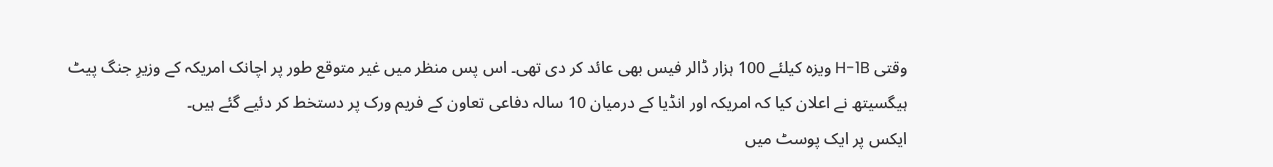وقتی H-1B ویزہ کیلئے 100 ہزار ڈالر فیس بھی عائد کر دی تھی۔ اس پس منظر میں غیر متوقع طور پر اچانک امریکہ کے وزیرِ جنگ پیٹ ہیگسیتھ نے اعلان کیا کہ امریکہ اور انڈیا کے درمیان 10 سالہ دفاعی تعاون کے فریم ورک پر دستخط کر دئیے گئے ہیں۔
ایکس پر ایک پوسٹ میں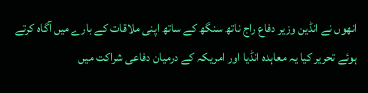انھوں نے انڈین وزیر دفاع راج ناتھ سنگھ کے ساتھ اپنی ملاقات کے بارے میں آگاہ کرتے ہوئے تحریر کیا یہ معاہدہ انڈیا اور امریکہ کے درمیان دفاعی شراکت میں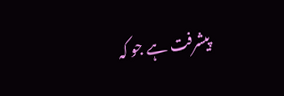پیشرفت ہے جو کہ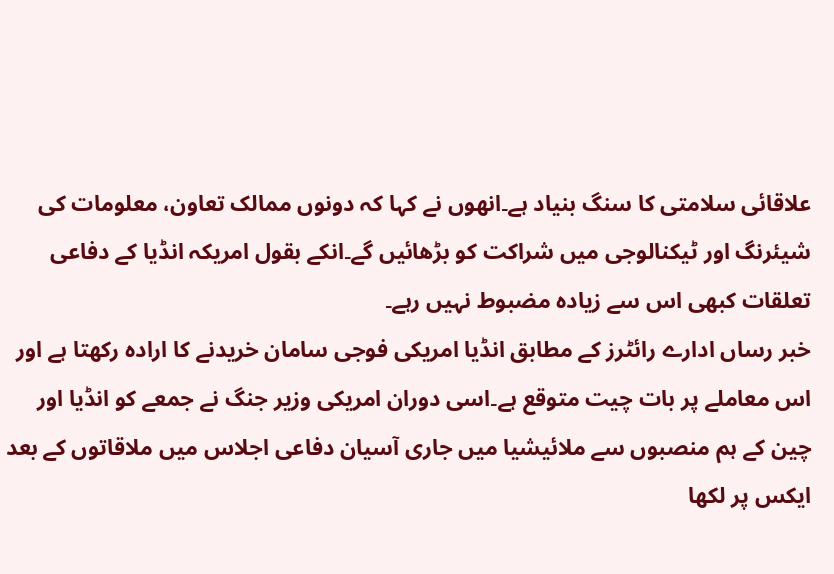علاقائی سلامتی کا سنگ بنیاد ہے۔انھوں نے کہا کہ دونوں ممالک تعاون، معلومات کی شیئرنگ اور ٹیکنالوجی میں شراکت کو بڑھائیں گے۔انکے بقول امریکہ انڈیا کے دفاعی تعلقات کبھی اس سے زیادہ مضبوط نہیں رہے۔
خبر رساں ادارے رائٹرز کے مطابق انڈیا امریکی فوجی سامان خریدنے کا ارادہ رکھتا ہے اور اس معاملے پر بات چیت متوقع ہے۔اسی دوران امریکی وزیر جنگ نے جمعے کو انڈیا اور چین کے ہم منصبوں سے ملائیشیا میں جاری آسیان دفاعی اجلاس میں ملاقاتوں کے بعد ایکس پر لکھا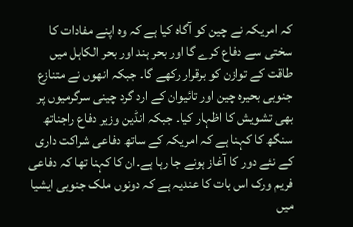کہ امریکہ نے چین کو آگاہ کیا ہے کہ وہ اپنے مفادات کا سختی سے دفاع کرے گا اور بحر ہند اور بحر الکاہل میں طاقت کے توازن کو برقرار رکھے گا۔ جبکہ انھوں نے متنازع جنوبی بحیرہ چین اور تائیوان کے ارد گرد چینی سرگرمیوں پر بھی تشویش کا اظہار کیا۔ جبکہ انڈین وزیر دفاع راجناتھ سنگھ کا کہنا ہے کہ امریکہ کے ساتھ دفاعی شراکت داری کے نئے دور کا آغاز ہونے جا رہا ہے۔ان کا کہنا تھا کہ دفاعی فریم ورک اس بات کا عندیہ ہے کہ دونوں ملک جنوبی ایشیا میں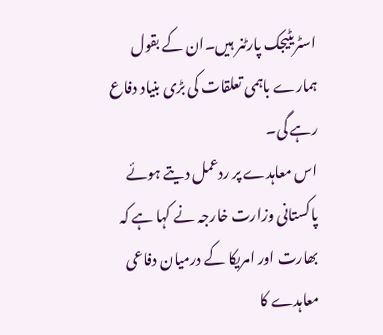اسٹریٹیجک پارٹنر ہیں۔ان کے بقول ہمارے باہمی تعلقات کی بڑی بنیاد دفاع رہے گی۔
اس معاہدے پر ردعمل دیتے ہوئے پاکستانی وزارت خارجہ نے کہا ہے کہ بھارت اور امریکا کے درمیان دفاعی معاہدے کا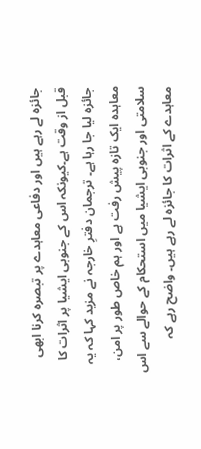جائزہ لے رہے ہیں اور دفاعی معاہدے پر تبصرہ کرنا ابھی قبل از وقت ہے۔کیونکہ اس کے جنوبی ایشیا پر اثرات کا جائزہ لیا جا رہا ہے۔ ترجمان دفترِ خارجہ نے مزید کہا کہ یہ معاہدہ ایک تازہ پیش رفت ہے اور ہم خاص طور پر امن، سلامتی اور جنوبی ایشیا میں استحکام کے حوالے سے اس معاہدے کے اثرات کا جائزہ لے رہے ہیں۔ واضح رہے کہ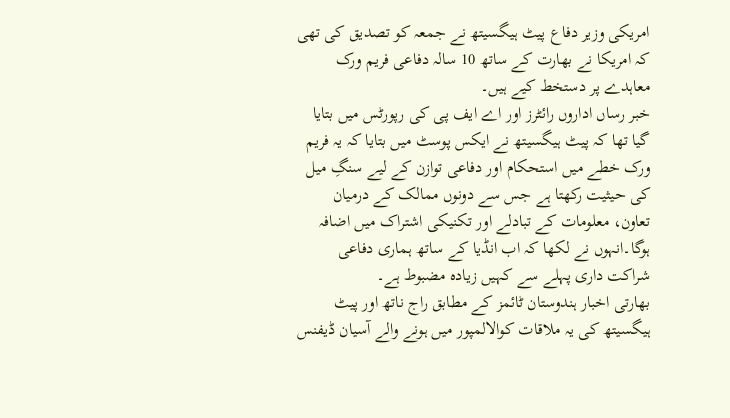امریکی وزیر دفاع پیٹ ہیگسیتھ نے جمعہ کو تصدیق کی تھی کہ امریکا نے بھارت کے ساتھ 10 سالہ دفاعی فریم ورک معاہدے پر دستخط کیے ہیں۔
خبر رساں اداروں رائٹرز اور اے ایف پی کی رپورٹس میں بتایا گیا تھا کہ پیٹ ہیگسیتھ نے ایکس پوسٹ میں بتایا کہ یہ فریم ورک خطے میں استحکام اور دفاعی توازن کے لیے سنگِ میل کی حیثیت رکھتا ہے جس سے دونوں ممالک کے درمیان تعاون، معلومات کے تبادلے اور تکنیکی اشتراک میں اضافہ ہوگا۔انہوں نے لکھا کہ اب انڈیا کے ساتھ ہماری دفاعی شراکت داری پہلے سے کہیں زیادہ مضبوط ہے۔
بھارتی اخبار ہندوستان ٹائمز کے مطابق راج ناتھ اور پیٹ ہیگسیتھ کی یہ ملاقات کوالالمپور میں ہونے والے آسیان ڈیفنس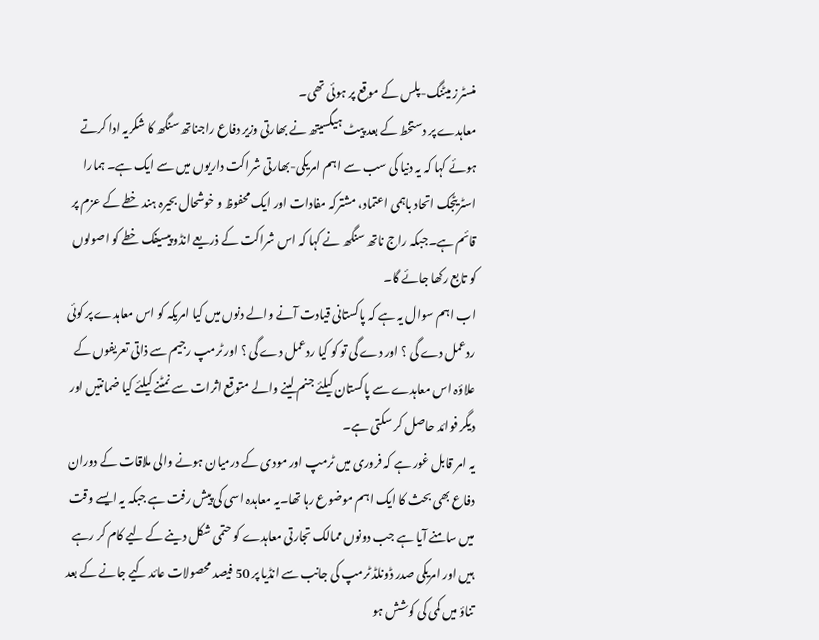منسٹرز میٹنگ-پلس کے موقع پر ہوئی تھی۔
معاہدے پر دستخط کے بعد پیٹ ہیگسیتھ نے بھارتی وزیر دفاع راجناتھ سنگھ کا شکریہ ادا کرتے ہوئے کہا کہ یہ دنیا کی سب سے اہم امریکی-بھارتی شراکت داریوں میں سے ایک ہے۔ ہمارا اسٹریٹجک اتحاد باہمی اعتماد، مشترکہ مفادات اور ایک محفوظ و خوشحال بحیرہ ہند خطے کے عزم پر قائم ہے۔جبکہ راج ناتھ سنگھ نے کہا کہ اس شراکت کے ذریعے انڈو پیسیفک خطے کو اصولوں کو تابع رکھا جائے گا۔
اب اہم سوال یہ ہے کہ پاکستانی قیادت آنے والے دنوں میں کیا امریکہ کو اس معاہدے پر کوئی ردعمل دے گی ؟ اور دے گی تو کو کیا ردعمل دے گی ؟ اور ٹرمپ رجیم سے ذاتی تعریفوں کے علاؤہ اس معاہدے سے پاکستان کیلئے جنم لینے والے متوقع اثرات سے نمٹنے کیلئے کیا ضمانتیں اور دیگر فوائد حاصل کر سکتی ہے۔
یہ امر قابل غور ہے کہ فروری میں ٹرمپ اور مودی کے درمیان ہونے والی ملاقات کے دوران دفاع بھی بحث کا ایک اہم موضوع رہا تھا۔یہ معاہدہ اسی کی پیش رفت ہے جبکہ یہ ایسے وقت میں سامنے آیا ہے جب دونوں ممالک تجارتی معاہدے کو حتمی شکل دینے کے لیے کام کر رہے ہیں اور امریکی صدر ڈونلڈ ٹرمپ کی جانب سے انڈیا پر 50 فیصد محصولات عائد کیے جانے کے بعد تناؤ میں کمی کی کوشش ہو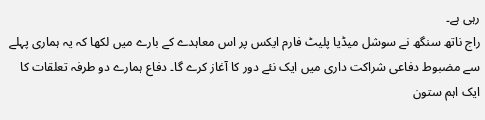رہی ہے۔
راج ناتھ سنگھ نے سوشل میڈیا پلیٹ فارم ایکس پر اس معاہدے کے بارے میں لکھا کہ یہ ہماری پہلے سے مضبوط دفاعی شراکت داری میں ایک نئے دور کا آغاز کرے گا۔ دفاع ہمارے دو طرفہ تعلقات کا ایک اہم ستون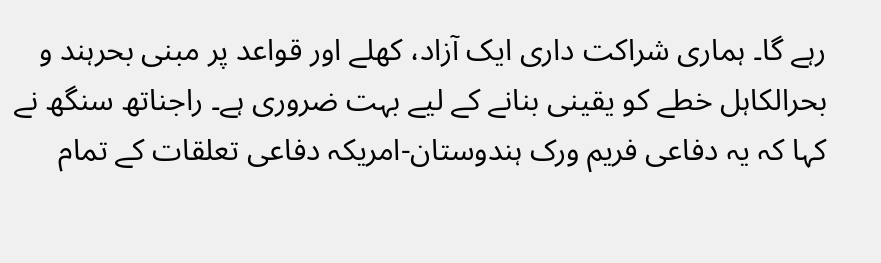رہے گا۔ ہماری شراکت داری ایک آزاد، کھلے اور قواعد پر مبنی بحرہند و بحرالکاہل خطے کو یقینی بنانے کے لیے بہت ضروری ہے۔ راجناتھ سنگھ نے کہا کہ یہ دفاعی فریم ورک ہندوستان-امریکہ دفاعی تعلقات کے تمام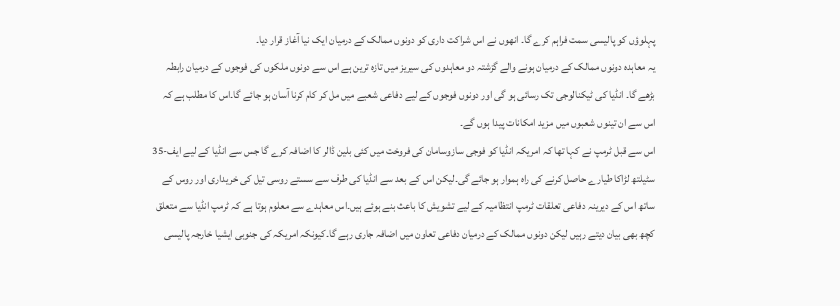پہلوؤں کو پالیسی سمت فراہم کرے گا۔ انھوں نے اس شراکت داری کو دونوں ممالک کے درمیان ایک نیا آغاز قرار دیا۔
یہ معاہدہ دونوں ممالک کے درمیان ہونے والے گزشتہ دو معاہدوں کی سیریز میں تازہ ترین ہے اس سے دونوں ملکوں کی فوجوں کے درمیان رابطہ بڑھے گا۔ انڈیا کی ٹیکنالوجی تک رسائی ہو گی اور دونوں فوجوں کے لیے دفاعی شعبے میں مل کر کام کرنا آسان ہو جائے گا۔اس کا مطلب ہے کہ اس سے ان تینوں شعبوں میں مزید امکانات پیدا ہوں گے۔
اس سے قبل ٹرمپ نے کہا تھا کہ امریکہ انڈیا کو فوجی سازوسامان کی فروخت میں کئی بلین ڈالر کا اضافہ کرے گا جس سے انڈیا کے لیے ایف-35 سٹیلتھ لڑاکا طیارے حاصل کرنے کی راہ ہموار ہو جائے گی۔لیکن اس کے بعد سے انڈیا کی طرف سے سستے روسی تیل کی خریداری اور روس کے ساتھ اس کے دیرینہ دفاعی تعلقات ٹرمپ انتظامیہ کے لیے تشویش کا باعث بنے ہوئے ہیں۔اس معاہدے سے معلوم ہوتا ہے کہ ٹرمپ انڈیا سے متعلق کچھ بھی بیان دیتے رہیں لیکن دونوں ممالک کے درمیان دفاعی تعاون میں اضافہ جاری رہے گا۔کیونکہ امریکہ کی جنوبی ایشیا خارجہ پالیسی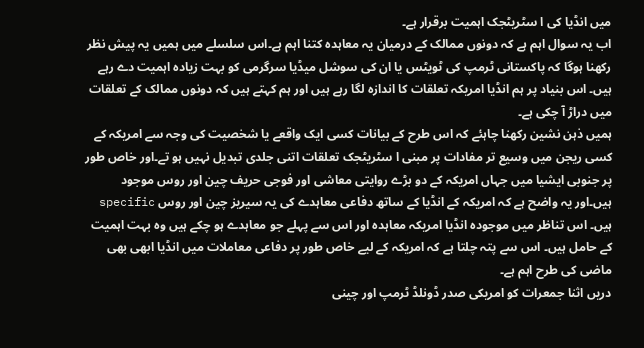میں انڈیا کی ا سٹریٹجک اہمیت برقرار ہے۔
اب یہ سوال اہم ہے کہ دونوں ممالک کے درمیان یہ معاہدہ کتنا اہم ہے۔اس سلسلے میں ہمیں یہ پیش نظر رکھنا ہوگا کہ پاکستانی ٹرمپ کی ٹویٹس یا ان کی سوشل میڈیا سرگرمی کو بہت زیادہ اہمیت دے رہے ہیں۔ اس بنیاد پر ہم انڈیا امریکہ تعلقات کا اندازہ لگا رہے ہیں اور ہم کہتے ہیں کہ دونوں ممالک کے تعلقات میں دراڑ آ چکی ہے۔
ہمیں ذہن نشین رکھنا چاہئے کہ اس طرح کے بیانات کسی ایک واقعے یا شخصیت کی وجہ سے امریکہ کے کسی ریجن میں وسیع تر مفادات پر مبنی ا سٹریٹجک تعلقات اتنی جلدی تبدیل نہیں ہو تے۔اور خاص طور پر جنوبی ایشیا میں جہاں امریکہ کے دو بڑے روایتی معاشی اور فوجی حریف چین اور روس موجود ہیں۔اور یہ واضح ہے کہ امریکہ کے انڈیا کے ساتھ دفاعی معاہدے کی یہ سیریز چین اور روس specific ہیں۔ اس تناظر میں موجودہ انڈیا امریکہ معاہدہ اور اس سے پہلے جو معاہدے ہو چکے ہیں وہ بہت اہمیت کے حامل ہیں۔ اس سے پتہ چلتا ہے کہ امریکہ کے لیے خاص طور پر دفاعی معاملات میں انڈیا ابھی بھی ماضی کی طرح اہم ہے۔
دریں اثنا جمعرات کو امریکی صدر ڈونلڈ ٹرمپ اور چینی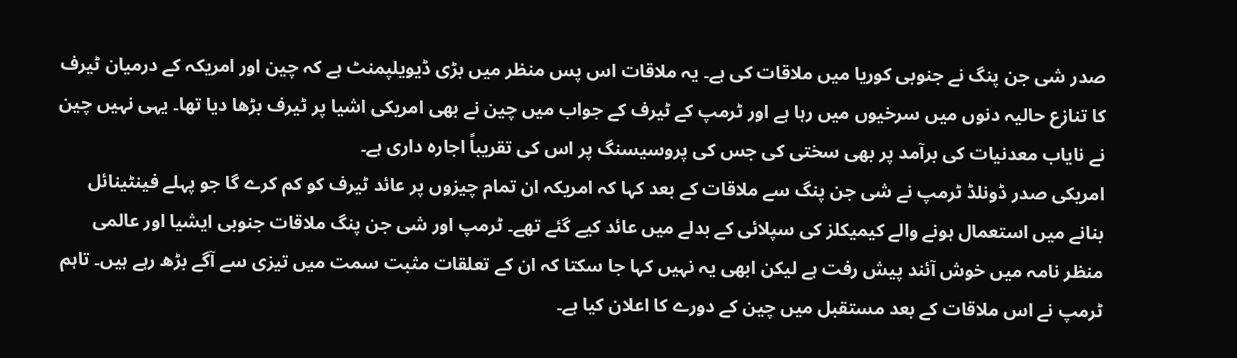صدر شی جن پنگ نے جنوبی کوریا میں ملاقات کی ہے۔ یہ ملاقات اس پس منظر میں بڑی ڈیویلپمنٹ ہے کہ چین اور امریکہ کے درمیان ٹیرف کا تنازع حالیہ دنوں میں سرخیوں میں رہا ہے اور ٹرمپ کے ٹیرف کے جواب میں چین نے بھی امریکی اشیا پر ٹیرف بڑھا دیا تھا۔ یہی نہیں چین نے نایاب معدنیات کی برآمد پر بھی سختی کی جس کی پروسیسنگ پر اس کی تقریباً اجارہ داری ہے۔
امریکی صدر ڈونلڈ ٹرمپ نے شی جن پنگ سے ملاقات کے بعد کہا کہ امریکہ ان تمام چیزوں پر عائد ٹیرف کو کم کرے گا جو پہلے فینٹینائل بنانے میں استعمال ہونے والے کیمیکلز کی سپلائی کے بدلے میں عائد کیے گئے تھے۔ ٹرمپ اور شی جن پنگ ملاقات جنوبی ایشیا اور عالمی منظر نامہ میں خوش آئند پیش رفت ہے لیکن ابھی یہ نہیں کہا جا سکتا کہ ان کے تعلقات مثبت سمت میں تیزی سے آگے بڑھ رہے ہیں۔ تاہم ٹرمپ نے اس ملاقات کے بعد مستقبل میں چین کے دورے کا اعلان کیا ہے۔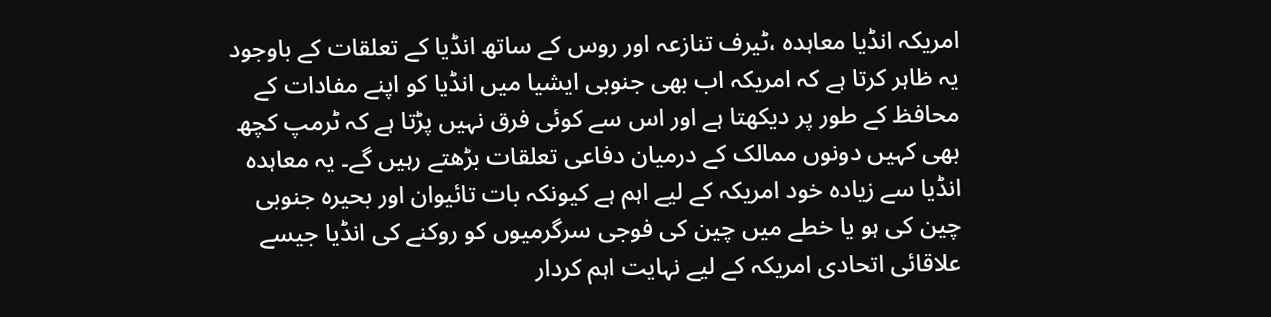امریکہ انڈیا معاہدہ ،ٹیرف تنازعہ اور روس کے ساتھ انڈیا کے تعلقات کے باوجود یہ ظاہر کرتا ہے کہ امریکہ اب بھی جنوبی ایشیا میں انڈیا کو اپنے مفادات کے محافظ کے طور پر دیکھتا ہے اور اس سے کوئی فرق نہیں پڑتا ہے کہ ٹرمپ کچھ بھی کہیں دونوں ممالک کے درمیان دفاعی تعلقات بڑھتے رہیں گے۔ یہ معاہدہ انڈیا سے زیادہ خود امریکہ کے لیے اہم ہے کیونکہ بات تائیوان اور بحیرہ جنوبی چین کی ہو یا خطے میں چین کی فوجی سرگرمیوں کو روکنے کی انڈیا جیسے علاقائی اتحادی امریکہ کے لیے نہایت اہم کردار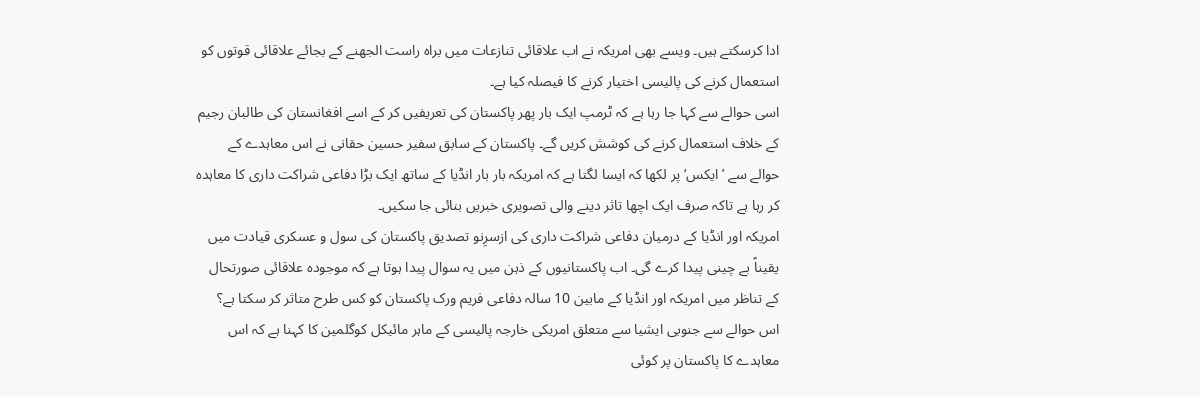ادا کرسکتے ہیں۔ ویسے بھی امریکہ نے اب علاقائی تنازعات میں براہ راست الجھنے کے بجائے علاقائی قوتوں کو استعمال کرنے کی پالیسی اختیار کرنے کا فیصلہ کیا ہے۔
اسی حوالے سے کہا جا رہا ہے کہ ٹرمپ ایک بار پھر پاکستان کی تعریفیں کر کے اسے افغانستان کی طالبان رجیم کے خلاف استعمال کرنے کی کوشش کریں گے۔ پاکستان کے سابق سفیر حسین حقانی نے اس معاہدے کے حوالے سے ’ایکس‘ پر لکھا کہ ایسا لگتا ہے کہ امریکہ بار بار انڈیا کے ساتھ ایک بڑا دفاعی شراکت داری کا معاہدہ کر رہا ہے تاکہ صرف ایک اچھا تاثر دینے والی تصویری خبریں بنائی جا سکیں۔
امریکہ اور انڈیا کے درمیان دفاعی شراکت داری کی ازسرِنو تصدیق پاکستان کی سول و عسکری قیادت میں یقیناً بے چینی پیدا کرے گی۔ اب پاکستانیوں کے ذہن میں یہ سوال پیدا ہوتا ہے کہ موجودہ علاقائی صورتحال کے تناظر میں امریکہ اور انڈیا کے مابین 10 سالہ دفاعی فریم ورک پاکستان کو کس طرح متاثر کر سکتا ہے؟ اس حوالے سے جنوبی ایشیا سے متعلق امریکی خارجہ پالیسی کے ماہر مائیکل کوگلمین کا کہنا ہے کہ اس معاہدے کا پاکستان پر کوئی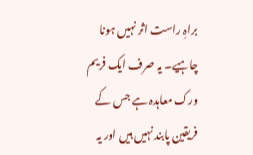براہِ راست اثر نہیں ہونا چاہیے۔ یہ صرف ایک فریم ورک معاہدہ ہے جس کے فریقین پابند نہیں ہیں اور یہ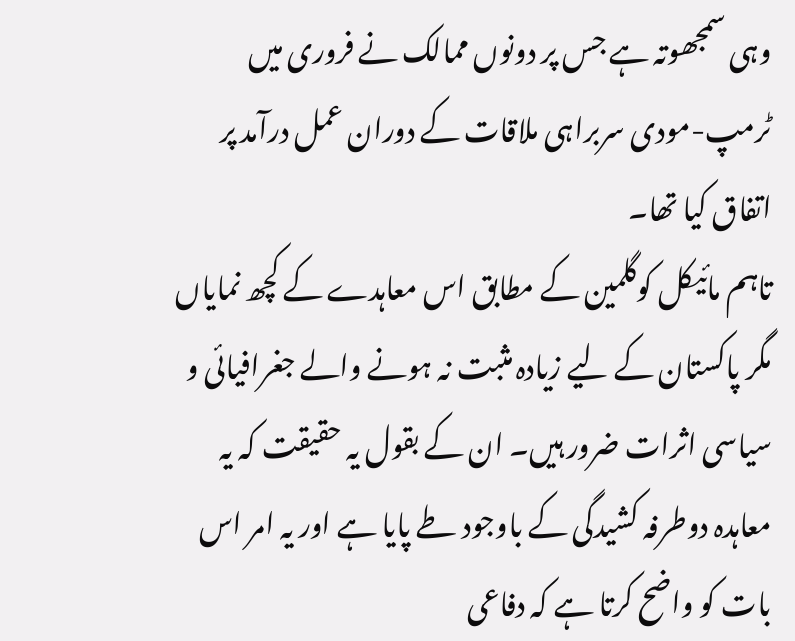وہی سمجھوتہ ہے جس پر دونوں ممالک نے فروری میں ٹرمپ-مودی سربراہی ملاقات کے دوران عمل درآمد پر اتفاق کیا تھا۔
تاہم مائیکل کوگلمین کے مطابق اس معاہدے کے کچھ نمایاں مگر پاکستان کے لیے زیادہ مثبت نہ ہونے والے جغرافیائی و سیاسی اثرات ضرور ہیں۔ ان کے بقول یہ حقیقت کہ یہ معاہدہ دوطرفہ کشیدگی کے باوجود طے پایا ہے اور یہ امر اس بات کو واضح کرتا ہے کہ دفاعی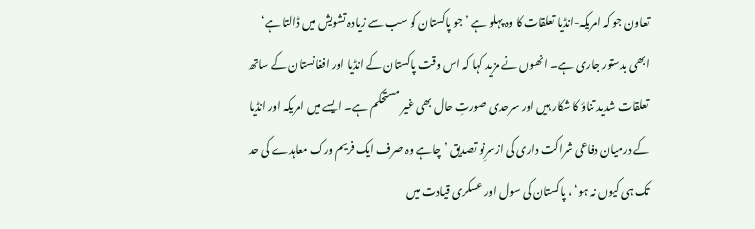تعاون جو کہ امریکہ-انڈیا تعلقات کا وہ پہلو ہے ’جو پاکستان کو سب سے زیادہ تشویش میں ڈالتا ہے‘ ابھی بدستور جاری ہے۔ انھوں نے مزید کہا کہ اس وقت پاکستان کے انڈیا اور افغانستان کے ساتھ تعلقات شدید تناؤ کا شکار ہیں اور سرحدی صورتِ حال بھی غیر مستحکم ہے۔ ایسے میں امریکہ اور انڈیا کے درمیان دفاعی شراکت داری کی ازسرِنو تصدیق ’چاہے وہ صرف ایک فریم ورک معاہدے کی حد تک ہی کیوں نہ ہو‘ ، پاکستان کی سول اور عسکری قیادت میں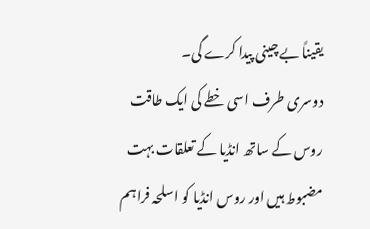یقیناً بے چینی پیدا کرے گی۔
دوسری طرف اسی خطے کی ایک طاقت روس کے ساتھ انڈیا کے تعلقات بہت مضبوط ہیں اور روس انڈیا کو اسلحہ فراہم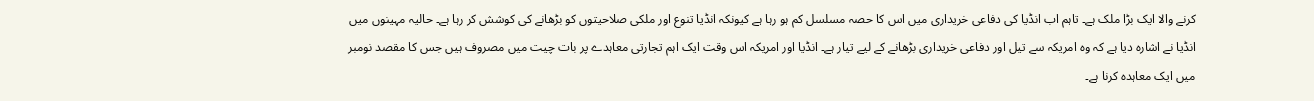کرنے والا ایک بڑا ملک ہے۔ تاہم اب انڈیا کی دفاعی خریداری میں اس کا حصہ مسلسل کم ہو رہا ہے کیونکہ انڈیا تنوع اور ملکی صلاحیتوں کو بڑھانے کی کوشش کر رہا ہے۔ حالیہ مہینوں میں انڈیا نے اشارہ دیا ہے کہ وہ امریکہ سے تیل اور دفاعی خریداری بڑھانے کے لیے تیار ہے۔ انڈیا اور امریکہ اس وقت ایک اہم تجارتی معاہدے پر بات چیت میں مصروف ہیں جس کا مقصد نومبر میں ایک معاہدہ کرنا ہے۔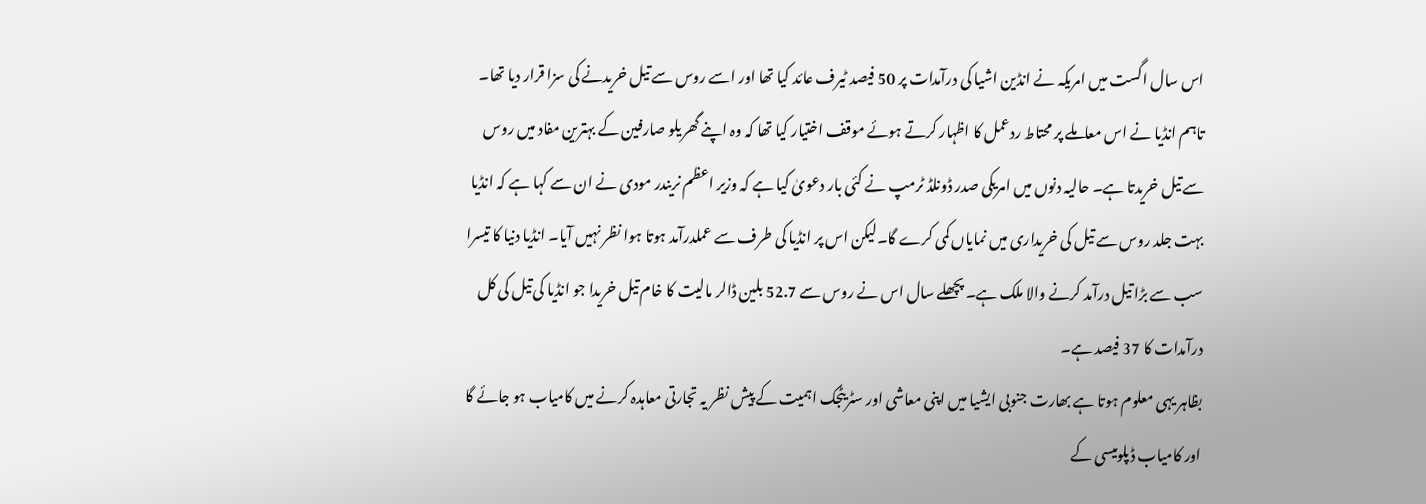اس سال اگست میں امریکہ نے انڈین اشیا کی درآمدات پر 50 فیصد ٹیرف عائد کیا تھا اور اسے روس سے تیل خریدنے کی سزا قرار دیا تھا۔ تاہم انڈیا نے اس معاملے پر محتاط ردعمل کا اظہار کرتے ہوئے موقف اختیار کیا تھا کہ وہ اپنے گھریلو صارفین کے بہترین مفاد میں روس سے تیل خریدتا ہے۔ حالیہ دنوں میں امریکی صدر ڈونلڈ ٹرمپ نے کئی بار دعویٰ کیا ہے کہ وزیر اعظم نریندر مودی نے ان سے کہا ہے کہ انڈیا بہت جلد روس سے تیل کی خریداری میں نمایاں کمی کرے گا۔لیکن اس پر انڈیا کی طرف سے عملدرآمد ہوتا ہوا نظر نہیں آیا۔ انڈیا دنیا کا تیسرا سب سے بڑا تیل درآمد کرنے والا ملک ہے۔ پچھلے سال اس نے روس سے 52.7 بلین ڈالر مالیت کا خام تیل خریدا جو انڈیا کی تیل کی کل درآمدات کا 37 فیصد ہے۔
بظاہر یہی معلوم ہوتا ہے بھارت جنوبی ایشیا میں اپنی معاشی اور سٹریٹجک اہمیت کے پیش نظر یہ تجارتی معاہدہ کرنے میں کامیاب ہو جائے گا اور کامیاب ڈپلومیسی کے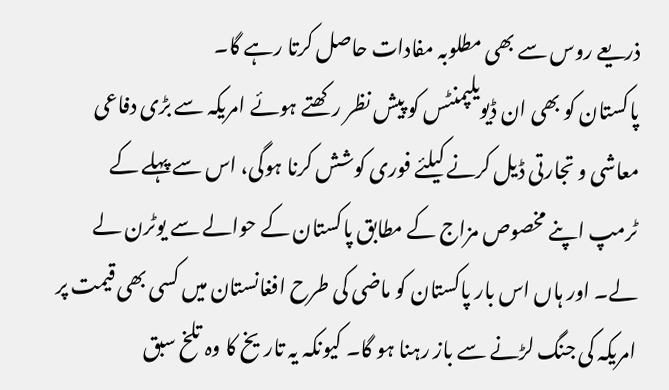ذریعے روس سے بھی مطلوبہ مفادات حاصل کرتا رہے گا۔
پاکستان کو بھی ان ڈیویلپمنٹس کو پیش نظر رکھتے ہوئے امریکہ سے بڑی دفاعی معاشی و تجارتی ڈیل کرنے کیلئے فوری کوشش کرنا ہوگی، اس سے پہلے کے ٹرمپ اپنے مخصوص مزاج کے مطابق پاکستان کے حوالے سے یوٹرن لے لے۔ اور ہاں اس بار پاکستان کو ماضی کی طرح افغانستان میں کسی بھی قیمت پر امریکہ کی جنگ لڑنے سے باز رہنا ہو گا۔ کیونکہ یہ تاریخ کا وہ تلخ سبق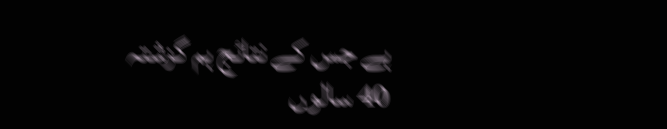ہے جس کے نتائج ہم گزشتہ 40 سالوں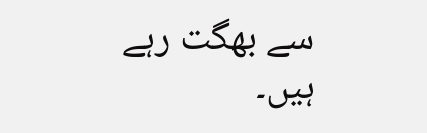سے بھگت رہے ہیں۔